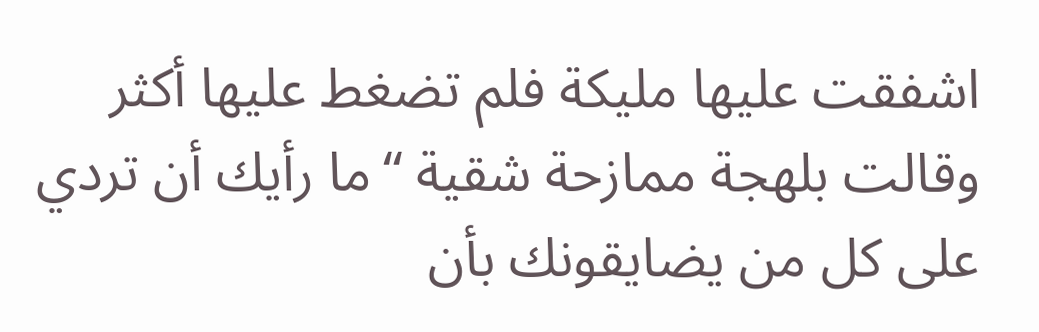اشفقت عليها مليكة فلم تضغط عليها أكثر وقالت بلهجة ممازحة شقية “ما رأيك أن تردي على كل من يضايقونك بأن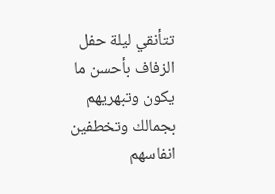تتأنقي ليلة حفل الزفاف بأحسن ما يكون وتبهريهم بجمالك وتخطفين انفاسهم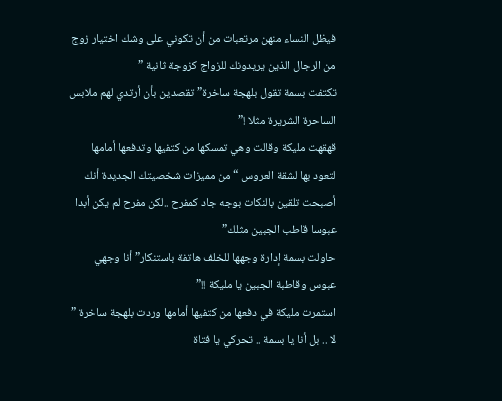فيظل النساء منهن مرتعبات من أن تكوني على وشك اختيار زوج من الرجال الذين يريدونك للزواج كزوجة ثانية ”
تكتفت بسمة تقول بلهجة ساخرة” تقصدين بأن أرتدي لهم ملابس الساحرة الشريرة مثلا !”
قهقهت مليكة وقالت وهي تمسكها من كتفيها وتدفعها أمامها لتعود بها لشقة العروس “من مميزات شخصيتك الجديدة أنك أصبحت تلقين بالنكات بوجه جاد كمفرح ..لكن مفرح لم يكن أبدا عبوسا قاطب الجبين مثلك”
حاولت بسمة إدارة وجهها للخلف هاتفة باستنكار” أنا وجهي عبوس وقاطبة الجبين يا مليكة !!”
استمرت مليكة في دفعها من كتفيها أمامها وردت بلهجة ساخرة ” لا .. بل أنا يا بسمة .. تحركي يا فتاة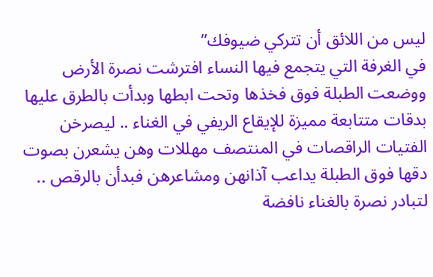ليس من اللائق أن تتركي ضيوفك”
في الغرفة التي يتجمع فيها النساء افترشت نصرة الأرض ووضعت الطبلة فوق فخذها وتحت ابطها وبدأت بالطرق عليها بدقات متتابعة مميزة للإيقاع الريفي في الغناء .. ليصرخن الفتيات الراقصات في المنتصف مهللات وهن يشعرن بصوت دقها فوق الطبلة يداعب آذانهن ومشاعرهن فبدأن بالرقص .. لتبادر نصرة بالغناء نافضة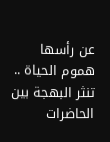عن رأسها هموم الحياة .. تنثر البهجة بين الحاضرات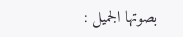بصوتها الجميل :